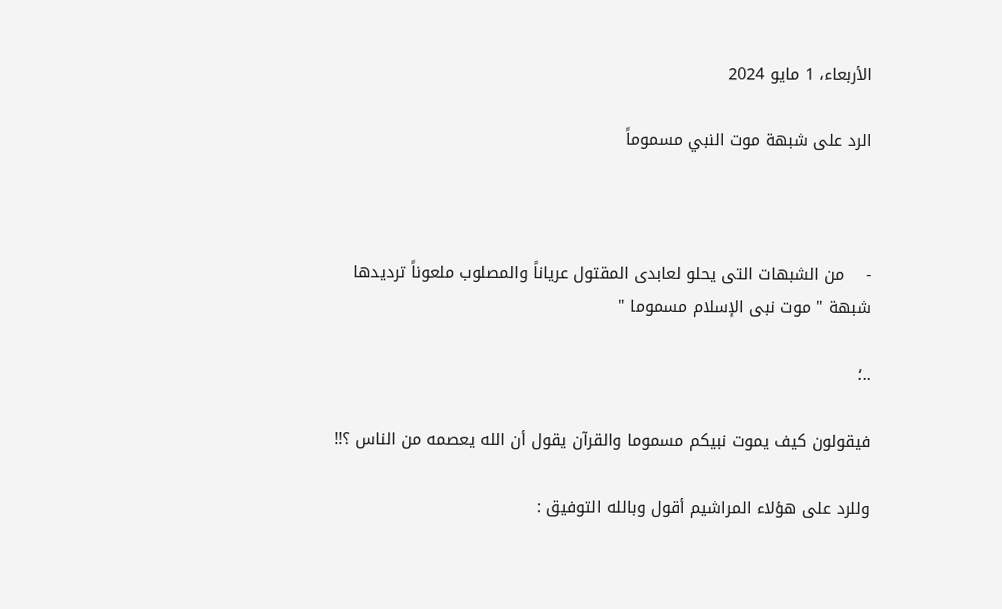الأربعاء، 1 مايو 2024

الرد على شبهة موت النبي مسموماً



-    من الشبهات التى يحلو لعابدى المقتول عرياناً والمصلوب ملعوناً ترديدها شبهة " موت نبى الإسلام مسموما "

..؛

فيقولون كيف يموت نبيكم مسموما والقرآن يقول أن الله يعصمه من الناس ؟!!

وللرد على هؤلاء المراشيم أقول وبالله التوفيق :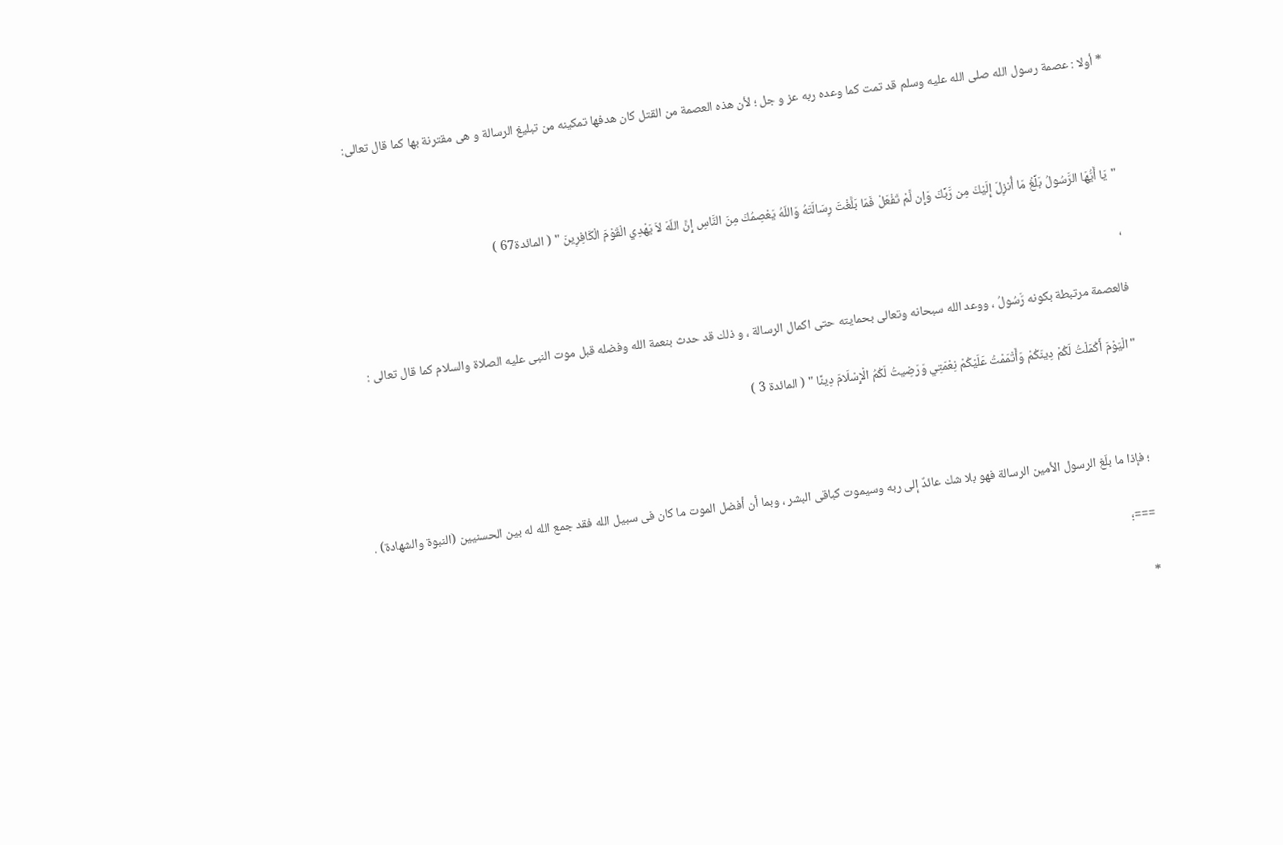* أولا : عصمة رسول الله صلى الله عليه وسلم قد تمت كما وعده ربه عز و جل ؛ لأن هذه العصمة من القتل كان هدفها تمكينه من تبليغ الرسالة و هى مقترنة بها كما قال تعالى:



"يَا أَيُّهَا الرَّسُولُ بَلِّغْ مَا أُنزِلَ إِلَيْكَ مِن رَّبِّكَ وَإِن لَّمْ تَفْعَلْ فَمَا بَلَّغْتَ رِسَالَتَهُ وَاللّهُ يَعْصِمُكَ مِنَ النَّاسِ إِنَّ اللّهَ لاَ يَهْدِي الْقَوْمَ الْكَافِرِينَ " ( المائدة67 )

،

فالعصمة مرتبطة بكونه رَّسُولُ ، ووعد الله سبحانه وتعالى بحمايته حتى اكمال الرسالة ، و ذلك قد حدث بنعمة الله وفضله قبل موت النبى عليه الصلاة والسلام كما قال تعالى :

" الْيَوْمَ أَكْمَلْتُ لَكُمْ دِينَكُمْ وَأَتْمَمْتُ عَلَيْكُمْ نِعْمَتِي وَرَضِيتُ لَكُمُ الْإِسْلَامَ دِينًا " ( المائدة 3 )



؛ فإذا ما بلّغ الرسول الأمين الرسالة فهو بلا شك عائدٌ إلى ربه وسيموت كباقى البشر ، وبما أن أفضل الموت ما كان فى سبيل الله فقد جمع الله له بين الحسنيين (النبوة والشهادة) .

===؛

*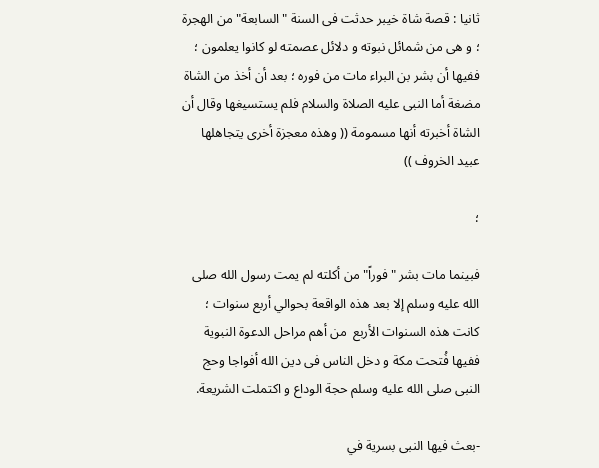ثانيا : قصة شاة خيبر حدثت فى السنة "السابعة" من الهجرة ؛ و هى من شمائل نبوته و دلائل عصمته لو كانوا يعلمون ؛ ففيها أن بشر بن البراء مات من فوره ؛ بعد أن أخذ من الشاة مضغة أما النبى عليه الصلاة والسلام فلم يستسيغها وقال أن الشاة أخبرته أنها مسمومة (( وهذه معجزة أخرى يتجاهلها عبيد الخروف ))

؛

فبينما مات بشر "فوراً" من أكلته لم يمت رسول الله صلى الله عليه وسلم إلا بعد هذه الواقعة بحوالي أربع سنوات ؛ كانت هذه السنوات الأربع  من أهم مراحل الدعوة النبوية ففيها فُتحت مكة و دخل الناس فى دين الله أفواجا وحج النبى صلى الله عليه وسلم حجة الوداع و اكتملت الشريعة.

-بعث فيها النبى بسرية في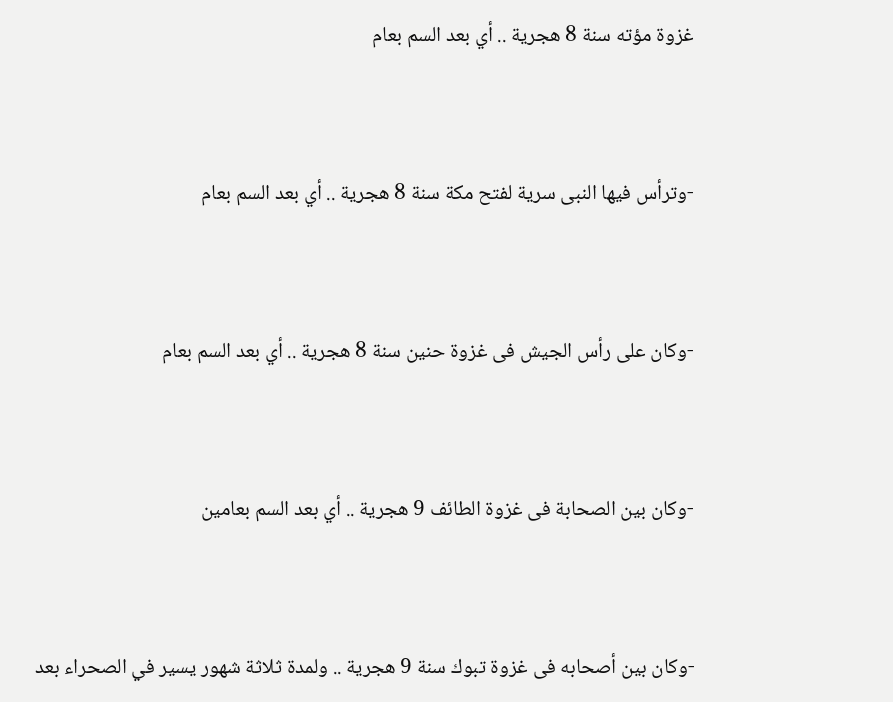غزوة مؤته سنة 8 هجرية .. أي بعد السم بعام



-وترأس فيها النبى سرية لفتح مكة سنة 8 هجرية .. أي بعد السم بعام



-وكان على رأس الجيش فى غزوة حنين سنة 8 هجرية .. أي بعد السم بعام



-وكان بين الصحابة فى غزوة الطائف 9 هجرية .. أي بعد السم بعامين



-وكان بين أصحابه فى غزوة تبوك سنة 9 هجرية .. ولمدة ثلاثة شهور يسير في الصحراء بعد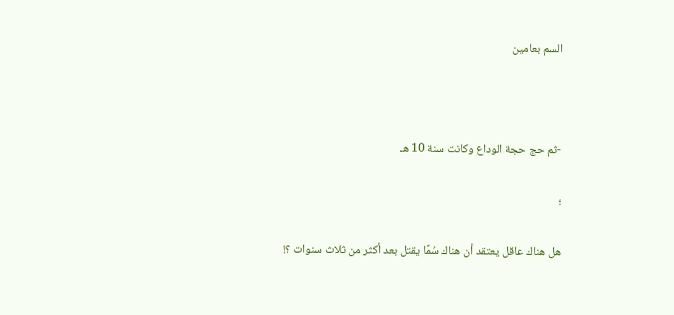السم بعامين



-ثم حج حجة الوداع وكانت سنة 10 هـ

؛

هل هناك عاقل يعتقد أن هناك سُمَّا يقتل بعد أكثر من ثلاث سنوات ؟!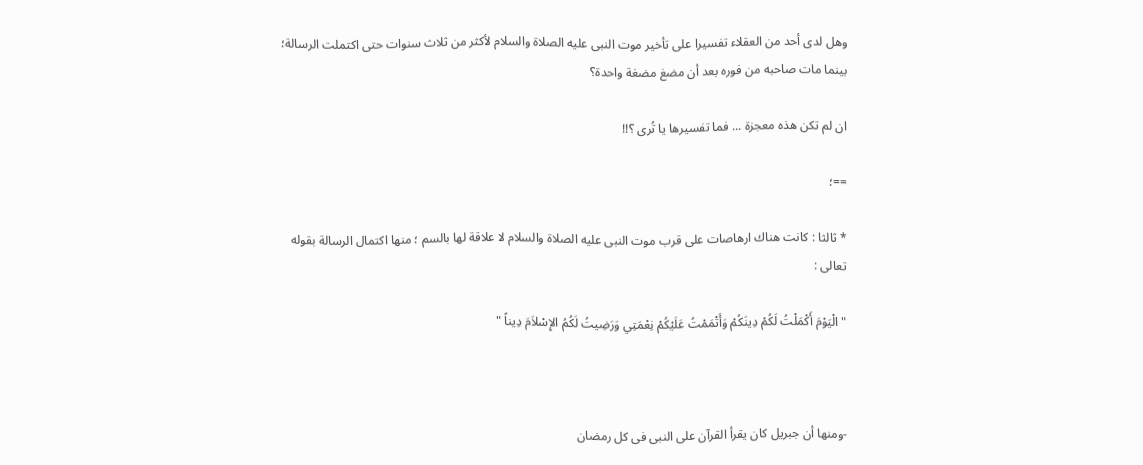وهل لدى أحد من العقلاء تفسيرا على تأخير موت النبى عليه الصلاة والسلام لأكثر من ثلاث سنوات حتى اكتملت الرسالة؛ بينما مات صاحبه من فوره بعد أن مضغ مضغة واحدة؟

ان لم تكن هذه معجزة ... فما تفسيرها يا تُرى ؟!!

==؛

* ثالثا : كانت هناك ارهاصات على قرب موت النبى عليه الصلاة والسلام لا علاقة لها بالسم ؛ منها اكتمال الرسالة بقوله تعالى :

" الْيَوْمَ أَكْمَلْتُ لَكُمْ دِينَكُمْ وَأَتْمَمْتُ عَلَيْكُمْ نِعْمَتِي وَرَضِيتُ لَكُمُ الإِسْلاَمَ دِيناً "



-ومنها أن جبريل كان يقرأ القرآن على النبى فى كل رمضان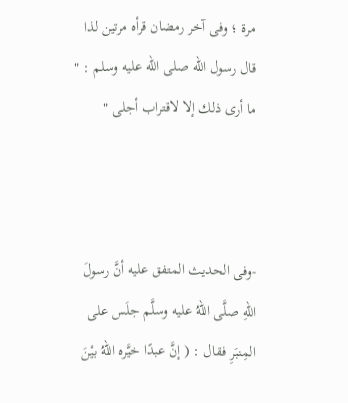مرة ؛ وفى آخر رمضان قرأه مرتين لذا قال رسول الله صلى الله عليه وسلم : " ما أرى ذلك إلا لاقتراب أجلى "



-وفى الحديث المتفق عليه أنَّ رسولَ اللهِ صلَّى اللهُ عليه وسلَّم جلَس على المِنبَرِ فقال : ( إنَّ عبدًا خيَّره اللهُ بيْنَ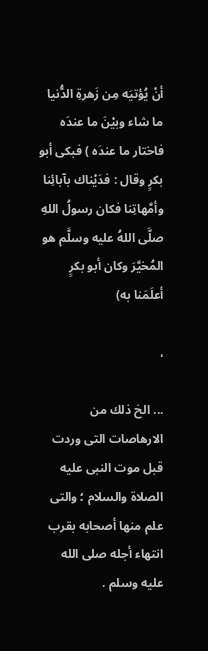أنْ يُؤتيَه مِن زَهرةِ الدُّنيا ما شاء وبيْنَ ما عندَه فاختار ما عندَه ) فبكى أبو بكرٍ وقال : فدَيْناك بآبائِنا وأمَّهاتِنا فكان رسولُ اللهِ صلَّى اللهُ عليه وسلَّم هو المُخيَّرَ وكان أبو بكرٍ أعلَمَنا به)

،

... الخ ذلك من الارهاصات التى وردت قبل موت النبى عليه الصلاة والسلام ؛ والتى علم منها أصحابه بقرب انتهاء أجله صلى الله عليه وسلم .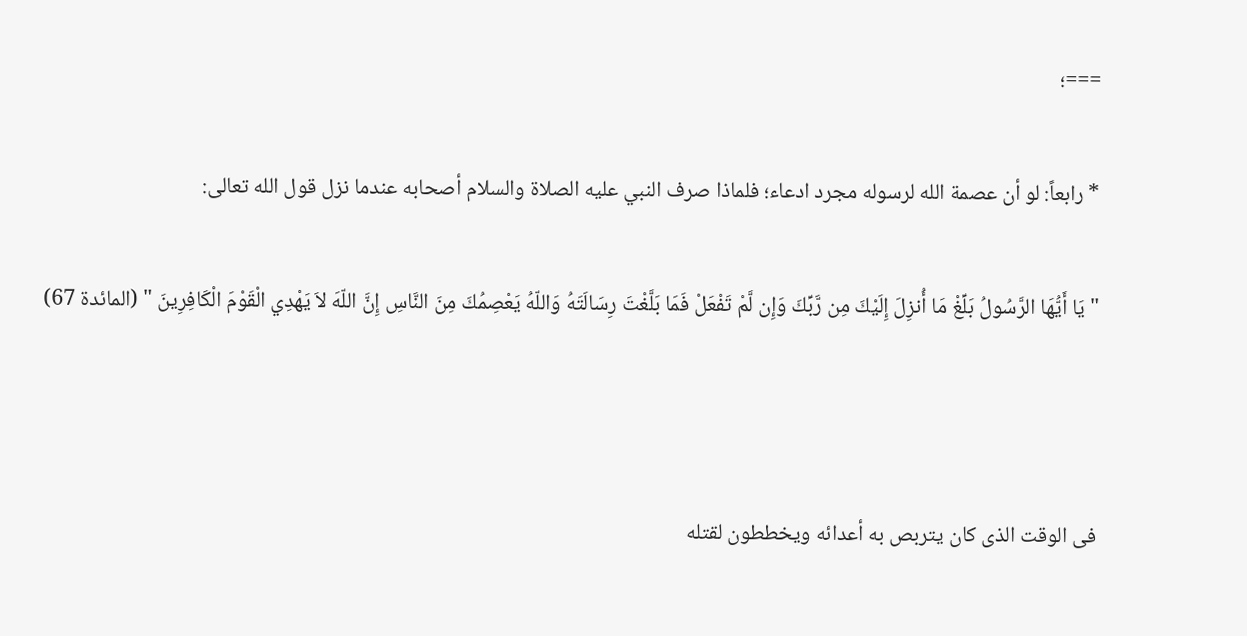===؛

* رابعاً: لو أن عصمة الله لرسوله مجرد ادعاء؛ فلماذا صرف النبي عليه الصلاة والسلام أصحابه عندما نزل قول الله تعالى:

" يَا أَيُّهَا الرَّسُولُ بَلِّغْ مَا أُنزِلَ إِلَيْكَ مِن رَّبِّكَ وَإِن لَّمْ تَفْعَلْ فَمَا بَلَّغْتَ رِسَالَتَهُ وَاللّهُ يَعْصِمُكَ مِنَ النَّاسِ إِنَّ اللّهَ لاَ يَهْدِي الْقَوْمَ الْكَافِرِينَ " (المائدة 67)



فى الوقت الذى كان يتربص به أعدائه ويخططون لقتله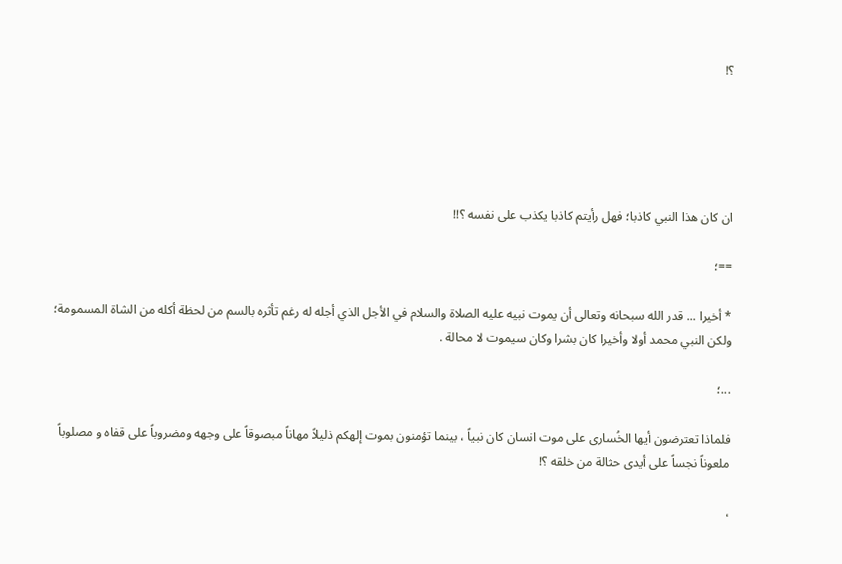؟!





ان كان هذا النبي كاذبا؛ فهل رأيتم كاذبا يكذب على نفسه ؟!!

==؛

* أخيرا ... قدر الله سبحانه وتعالى أن يموت نبيه عليه الصلاة والسلام في الأجل الذي أجله له رغم تأثره بالسم من لحظة أكله من الشاة المسمومة؛ ولكن النبي محمد أولا وأخيرا كان بشرا وكان سيموت لا محالة .

...؛

فلماذا تعترضون أيها الخُسارى على موت انسان كان نبياً ، بينما تؤمنون بموت إلهكم ذليلاً مهاناً مبصوقاً على وجهه ومضروباً على قفاه و مصلوباً ملعوناً نجساً على أيدى حثالة من خلقه ؟!

،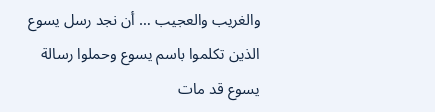والغريب والعجيب … أن نجد رسل يسوع الذين تكلموا باسم يسوع وحملوا رسالة يسوع قد مات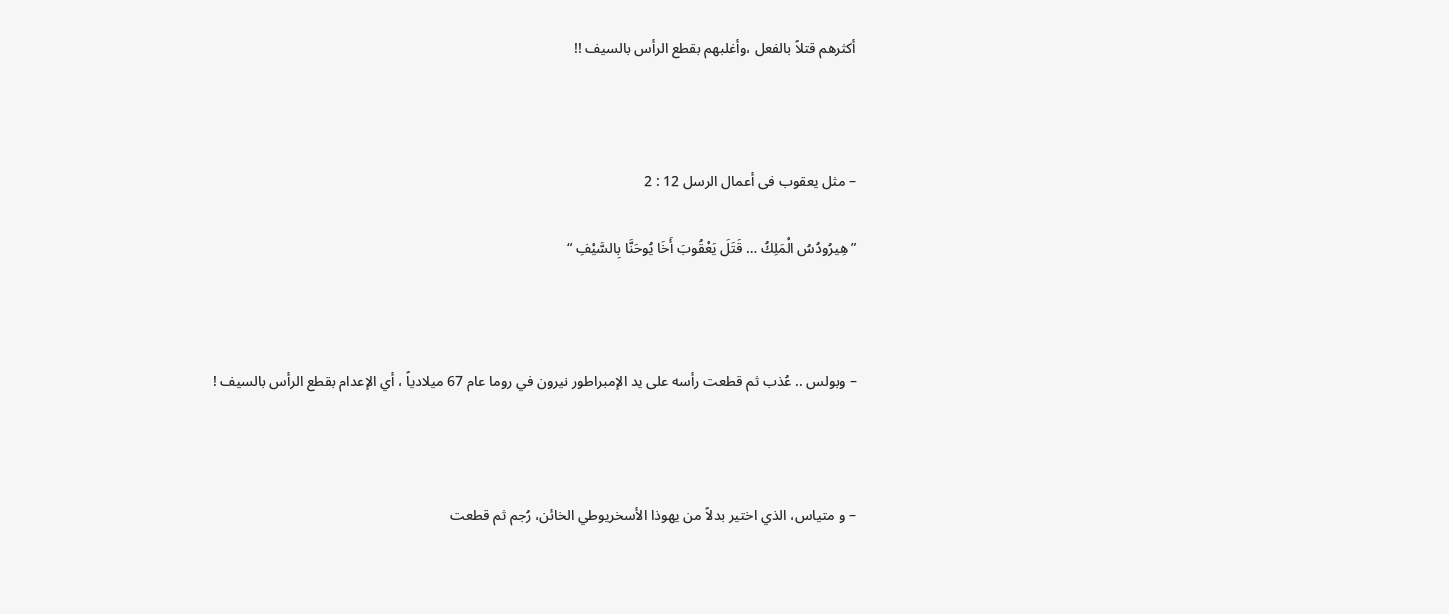أكثرهم قتلاً بالفعل ،وأغلبهم بقطع الرأس بالسيف !!



– مثل يعقوب فى أعمال الرسل 12 : 2

” هِيرُودُسُ الْمَلِكُ … قَتَلَ يَعْقُوبَ أَخَا يُوحَنَّا بِالسَّيْفِ “



– وبولس .. عُذب ثم قطعت رأسه على يد الإمبراطور نيرون في روما عام 67 ميلادياً ، أي الإعدام بقطع الرأس بالسيف !



– و متياس، الذي اختير بدلاً من يهوذا الأسخريوطي الخائن، رُجم ثم قطعت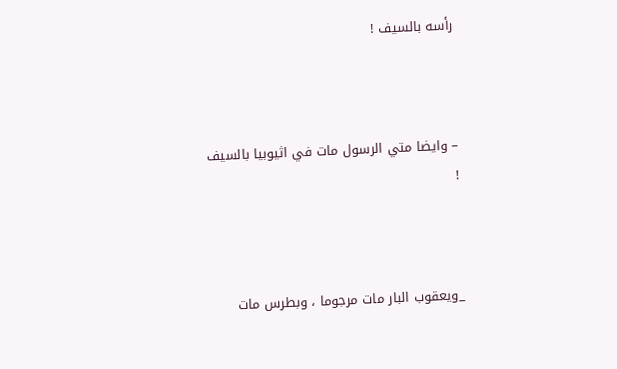رأسه بالسيف !



– وايضا متي الرسول مات في اثيوبيا بالسيف !



_ويعقوب البار مات مرجوما ، وبطرس مات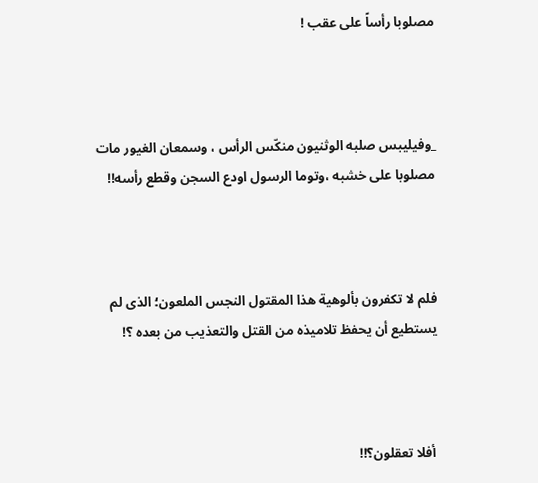مصلوبا رأساً على عقب !



_وفيليبس صلبه الوثنيون منكّس الرأس ، وسمعان الغيور مات مصلوبا على خشبه ،وتوما الرسول اودع السجن وقطع رأسه!!



فلم لا تكفرون بألوهية هذا المقتول النجس الملعون؛ الذى لم يستطيع أن يحفظ تلاميذه من القتل والتعذيب من بعده ؟!



 أفلا تعقلون؟!!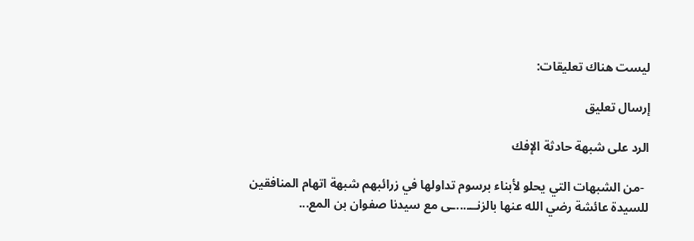ليست هناك تعليقات:

إرسال تعليق

الرد على شبهة حادثة الإفك

  -من الشبهات التي يحلو لأبناء برسوم تداولها في زرائبهم شبهة اتهام المنافقين للسيدة عائشة رضي الله عنها بالزنـــ...ـى مع سيدنا صفوان بن المع...